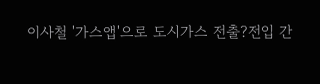이사철 '가스앱'으로 도시가스 전출?전입 간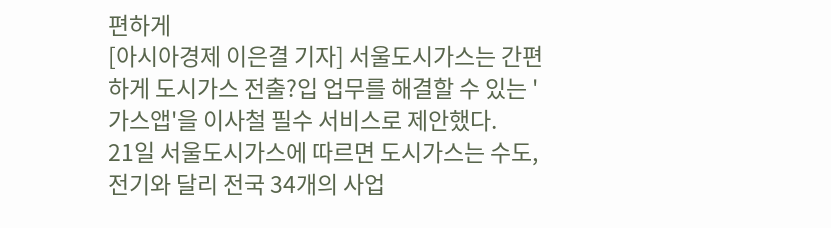편하게
[아시아경제 이은결 기자] 서울도시가스는 간편하게 도시가스 전출?입 업무를 해결할 수 있는 '가스앱'을 이사철 필수 서비스로 제안했다.
21일 서울도시가스에 따르면 도시가스는 수도, 전기와 달리 전국 34개의 사업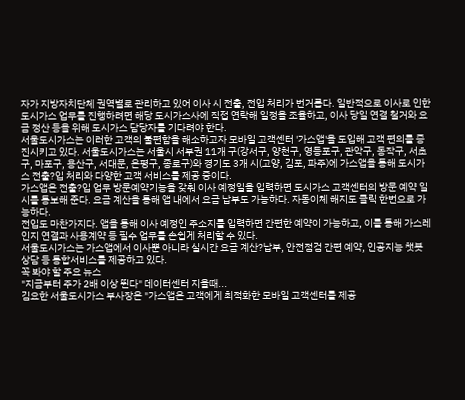자가 지방자치단체 권역별로 관리하고 있어 이사 시 전출, 전입 처리가 번거롭다. 일반적으로 이사로 인한 도시가스 업무를 진행하려면 해당 도시가스사에 직접 연락해 일정을 조율하고, 이사 당일 연결 철거와 요금 정산 등을 위해 도시가스 담당자를 기다려야 한다.
서울도시가스는 이러한 고객의 불편함을 해소하고자 모바일 고객센터 '가스앱'을 도입해 고객 편의를 증진시키고 있다. 서울도시가스는 서울시 서부권 11개 구(강서구, 양천구, 영등포구, 관악구, 동작구, 서초구, 마포구, 용산구, 서대문, 은평구, 종로구)와 경기도 3개 시(고양, 김포, 파주)에 가스앱을 통해 도시가스 전출?입 처리와 다양한 고객 서비스를 제공 중이다.
가스앱은 전출?입 업무 방문예약기능을 갖춰 이사 예정일을 입력하면 도시가스 고객센터의 방문 예약 일시를 통보해 준다. 요금 계산을 통해 앱 내에서 요금 납부도 가능하다. 자동이체 해지도 클릭 한번으로 가능하다.
전입도 마찬가지다. 앱을 통해 이사 예정인 주소지를 입력하면 간편한 예약이 가능하고, 이를 통해 가스레인지 연결과 사용계약 등 필수 업무를 손쉽게 처리할 수 있다.
서울도시가스는 가스앱에서 이사뿐 아니라 실시간 요금 계산?납부, 안전점검 간편 예약, 인공지능 챗봇 상담 등 통합서비스를 제공하고 있다.
꼭 봐야 할 주요 뉴스
"지금부터 주가 2배 이상 뛴다" 데이터센터 지을때...
김요한 서울도시가스 부사장은 "가스앱은 고객에게 최적화한 모바일 고객센터를 제공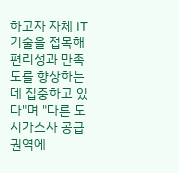하고자 자체 IT기술을 접목해 편리성과 만족도를 향상하는 데 집중하고 있다"며 "다른 도시가스사 공급권역에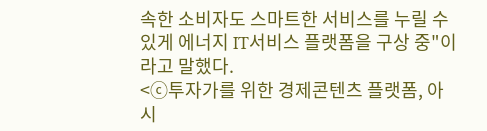속한 소비자도 스마트한 서비스를 누릴 수 있게 에너지 IT서비스 플랫폼을 구상 중"이라고 말했다.
<ⓒ투자가를 위한 경제콘텐츠 플랫폼, 아시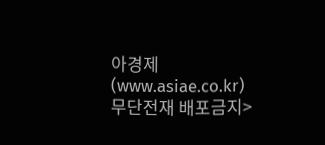아경제(www.asiae.co.kr) 무단전재 배포금지>